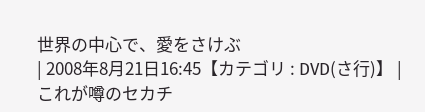世界の中心で、愛をさけぶ
| 2008年8月21日16:45【カテゴリ : DVD(さ行)】 |
これが噂のセカチ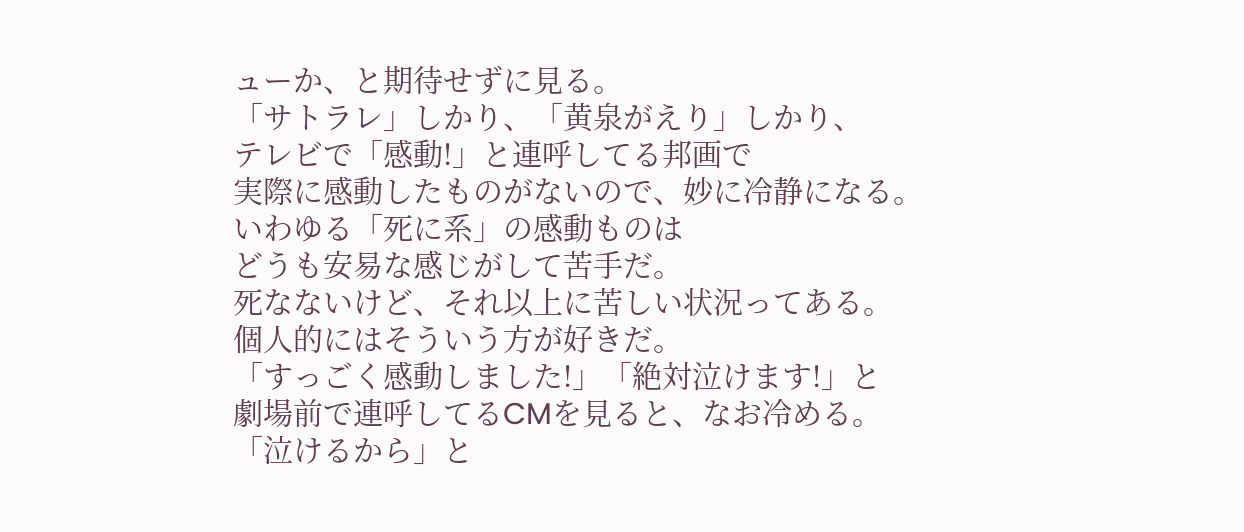ューか、と期待せずに見る。
「サトラレ」しかり、「黄泉がえり」しかり、
テレビで「感動!」と連呼してる邦画で
実際に感動したものがないので、妙に冷静になる。
いわゆる「死に系」の感動ものは
どうも安易な感じがして苦手だ。
死なないけど、それ以上に苦しい状況ってある。
個人的にはそういう方が好きだ。
「すっごく感動しました!」「絶対泣けます!」と
劇場前で連呼してるCMを見ると、なお冷める。
「泣けるから」と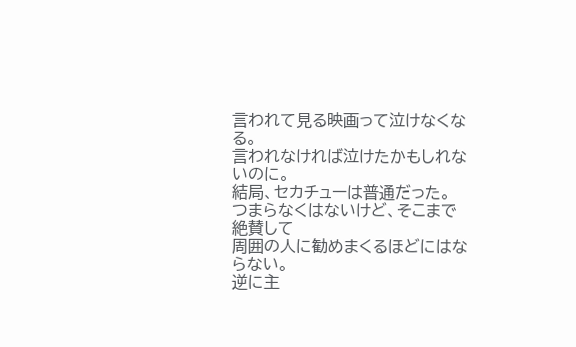言われて見る映画って泣けなくなる。
言われなければ泣けたかもしれないのに。
結局、セカチューは普通だった。
つまらなくはないけど、そこまで絶賛して
周囲の人に勧めまくるほどにはならない。
逆に主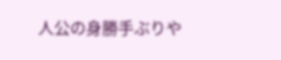人公の身勝手ぶりや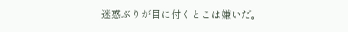迷惑ぶりが目に付くとこは嫌いだ。